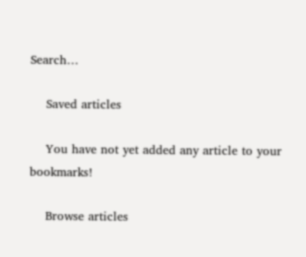Search…

    Saved articles

    You have not yet added any article to your bookmarks!

    Browse articles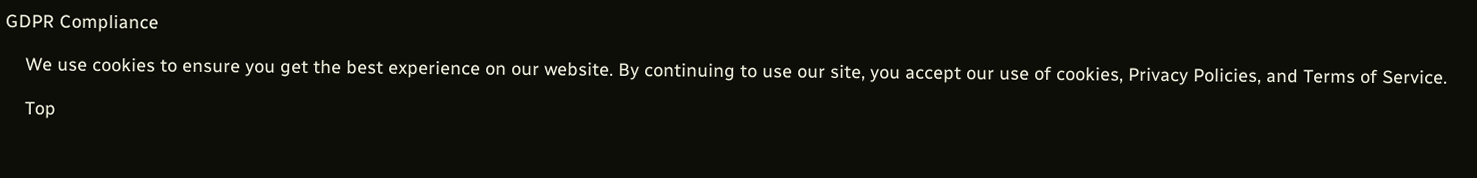GDPR Compliance

    We use cookies to ensure you get the best experience on our website. By continuing to use our site, you accept our use of cookies, Privacy Policies, and Terms of Service.

    Top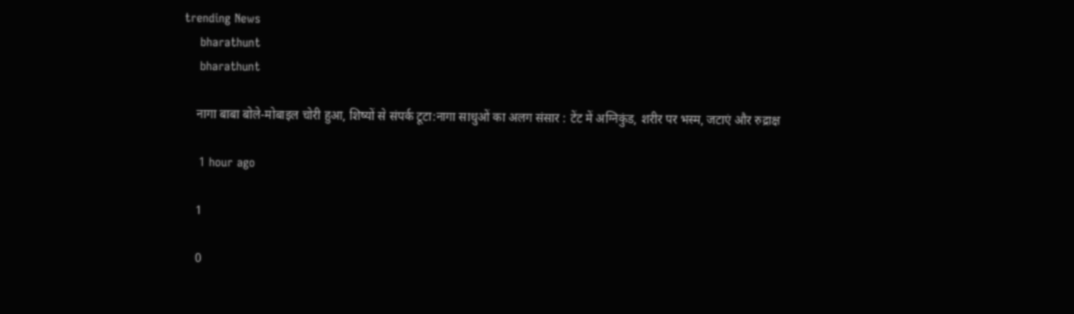trending News
    bharathunt
    bharathunt

    नागा बाबा बोले-मोबाइल चोरी हुआ, शिष्यों से संपर्क टूटा:नागा साधुओं का अलग संसार : टेंट में अग्निकुंड, शरीर पर भस्म, जटाएं और रुद्राक्ष

    1 hour ago

    1

    0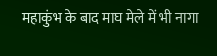महाकुंभ के बाद माघ मेले में भी नागा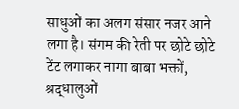साधुओं का अलग संसार नजर आने लगा है। संगम की रेती पर छोटे छोटे टेंट लगाकर नागा बाबा भक्तों, श्रद्धालुओं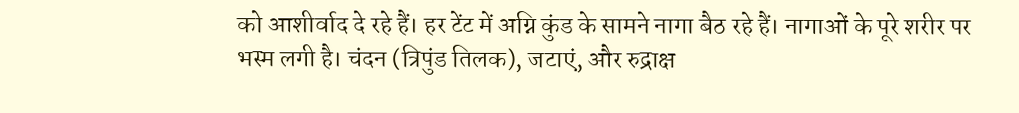को आशीर्वाद दे रहे हैं। हर टेंट में अग्नि कुंड के सामने नागा बैठ रहे हैं। नागाओं के पूरे शरीर पर भस्म लगी है। चंदन (त्रिपुंड तिलक), जटाएं, और रुद्राक्ष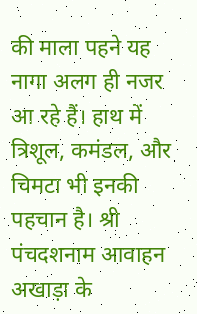की माला पहने यह नागा अलग ही नजर आ रहे हैं। हाथ में त्रिशूल, कमंडल, और चिमटा भी इनकी पहचान है। श्री पंचदशनाम आवाहन अखाड़ा के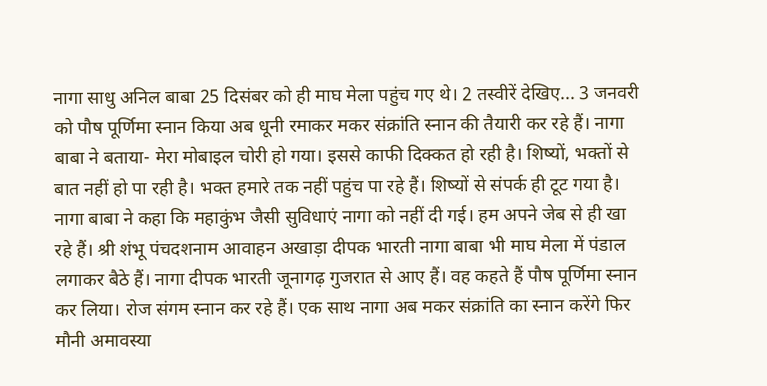नागा साधु अनिल बाबा 25 दिसंबर को ही माघ मेला पहुंच गए थे। 2 तस्वीरें देखिए... 3 जनवरी को पौष पूर्णिमा स्नान किया अब धूनी रमाकर मकर संक्रांति स्नान की तैयारी कर रहे हैं। नागा बाबा ने बताया- मेरा मोबाइल चोरी हो गया। इससे काफी दिक्कत हो रही है। शिष्यों, भक्तों से बात नहीं हो पा रही है। भक्त हमारे तक नहीं पहुंच पा रहे हैं। शिष्यों से संपर्क ही टूट गया है। नागा बाबा ने कहा कि महाकुंभ जैसी सुविधाएं नागा को नहीं दी गई। हम अपने जेब से ही खा रहे हैं। श्री शंभू पंचदशनाम आवाहन अखाड़ा दीपक भारती नागा बाबा भी माघ मेला में पंडाल लगाकर बैठे हैं। नागा दीपक भारती जूनागढ़ गुजरात से आए हैं। वह कहते हैं पौष पूर्णिमा स्नान कर लिया। रोज संगम स्नान कर रहे हैं। एक साथ नागा अब मकर संक्रांति का स्नान करेंगे फिर मौनी अमावस्या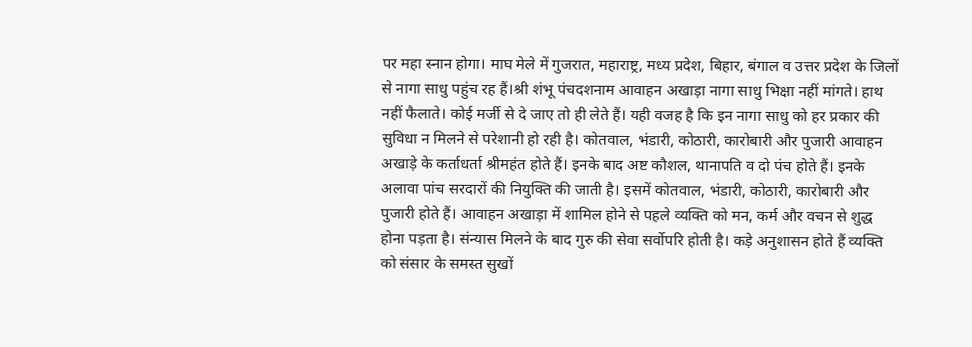पर महा स्नान होगा। माघ मेले में गुजरात, महाराष्ट्र, मध्य प्रदेश, बिहार, बंगाल व उत्तर प्रदेश के जिलों से नागा साधु पहुंच रह हैं।श्री शंभू पंचदशनाम आवाहन अखाड़ा नागा साधु भिक्षा नहीं मांगते। हाथ नहीं फैलाते। कोई मर्जी से दे जाए तो ही लेते हैं। यही वजह है कि इन नागा साधु को हर प्रकार की सुविधा न मिलने से परेशानी हो रही है। कोतवाल, भंडारी, कोठारी, कारोबारी और पुजारी आवाहन अखाड़े के कर्ताधर्ता श्रीमहंत होते हैं। इनके बाद अष्ट कौशल, थानापति व दो पंच होते हैं। इनके अलावा पांच सरदारों की नियुक्ति की जाती है। इसमें कोतवाल, भंडारी, कोठारी, कारोबारी और पुजारी होते हैं। आवाहन अखाड़ा में शामिल होने से पहले व्यक्ति को मन, कर्म और वचन से शुद्ध होना पड़ता है। संन्यास मिलने के बाद गुरु की सेवा सर्वोपरि होती है। कड़े अनुशासन होते हैं व्यक्ति को संसार के समस्त सुखों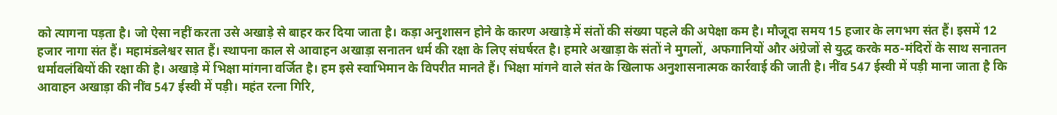को त्यागना पड़ता है। जो ऐसा नहीं करता उसे अखाड़े से बाहर कर दिया जाता है। कड़ा अनुशासन होने के कारण अखाड़े में संतों की संख्या पहले की अपेक्षा कम है। मौजूदा समय 15 हजार के लगभग संत हैं। इसमें 12 हजार नागा संत हैं। महामंडलेश्वर सात हैं। स्थापना काल से आवाहन अखाड़ा सनातन धर्म की रक्षा के लिए संघर्षरत है। हमारे अखाड़ा के संतों ने मुगलों, अफगानियों और अंग्रेजों से युद्ध करके मठ-मंदिरों के साथ सनातन धर्मावलंबियों की रक्षा की है। अखाड़े में भिक्षा मांगना वर्जित है। हम इसे स्वाभिमान के विपरीत मानते हैं। भिक्षा मांगने वाले संत के खिलाफ अनुशासनात्मक कार्रवाई की जाती है। नींव 547 ईस्वी में पड़ी माना जाता है कि आवाहन अखाड़ा की नींव 547 ईस्वी में पड़ी। महंत रत्ना गिरि,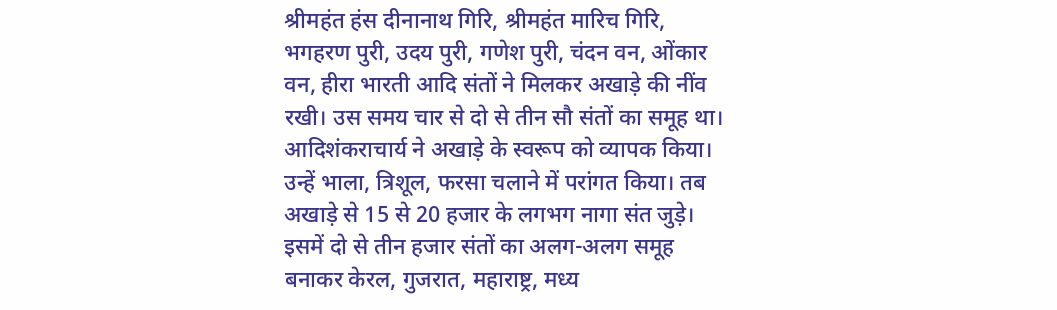श्रीमहंत हंस दीनानाथ गिरि, श्रीमहंत मारिच गिरि, भगहरण पुरी, उदय पुरी, गणेश पुरी, चंदन वन, ओंकार वन, हीरा भारती आदि संतों ने मिलकर अखाड़े की नींव रखी। उस समय चार से दो से तीन सौ संतों का समूह था। आदिशंकराचार्य ने अखाड़े के स्वरूप को व्यापक किया। उन्हें भाला, त्रिशूल, फरसा चलाने में परांगत किया। तब अखाड़े से 15 से 20 हजार के लगभग नागा संत जुड़े। इसमें दो से तीन हजार संतों का अलग-अलग समूह बनाकर केरल, गुजरात, महाराष्ट्र, मध्य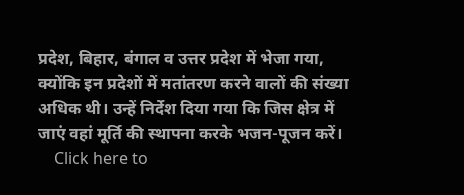प्रदेश, बिहार, बंगाल व उत्तर प्रदेश में भेजा गया, क्योंकि इन प्रदेशों में मतांतरण करने वालों की संख्या अधिक थी। उन्हें निर्देश दिया गया कि जिस क्षेत्र में जाएं वहां मूर्ति की स्थापना करके भजन-पूजन करें।
    Click here to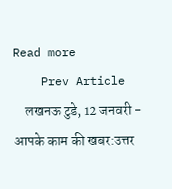Read more
    Prev Article
    लखनऊ टुडे, 12 जनवरी - आपके काम की खबर:उत्तर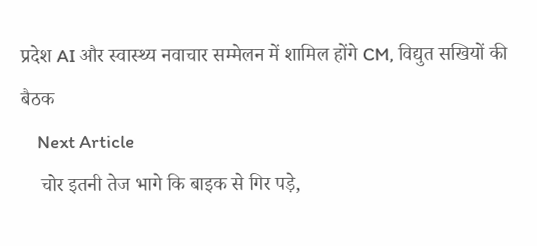प्रदेश AI और स्वास्थ्य नवाचार सम्मेलन में शामिल होंगे CM, विद्युत सखियों की बैठक
    Next Article
    चोर इतनी तेज भागे कि बाइक से गिर पड़े,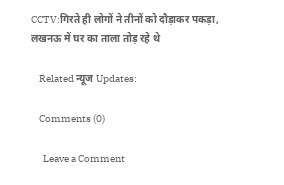CCTV:गिरते ही लोगों ने तीनों को दौड़ाकर पकड़ा, लखनऊ में घर का ताला तोड़ रहे थे

    Related न्यूज Updates:

    Comments (0)

      Leave a Comment